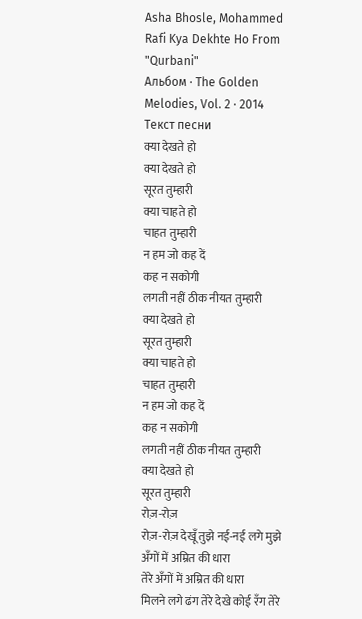Asha Bhosle, Mohammed Rafi Kya Dekhte Ho From "Qurbani"
Альбом · The Golden Melodies, Vol. 2 · 2014
Текст песни
क्या देखते हो
क्या देखते हो
सूरत तुम्हारी
क्या चाहते हो
चाहत तुम्हारी
न हम जो कह दें
कह न सकोगी
लगती नहीं ठीक नीयत तुम्हारी
क्या देखते हो
सूरत तुम्हारी
क्या चाहते हो
चाहत तुम्हारी
न हम जो कह दें
कह न सकोगी
लगती नहीं ठीक नीयत तुम्हारी
क्या देखते हो
सूरत तुम्हारी
रोज़-रोज़
रोज़-रोज़ देखूँ तुझे नई-नई लगे मुझे
अँगों में अम्रित की धारा
तेरे अँगों में अम्रित की धारा
मिलने लगे ढंग तेरे देखे कोई रँग तेरे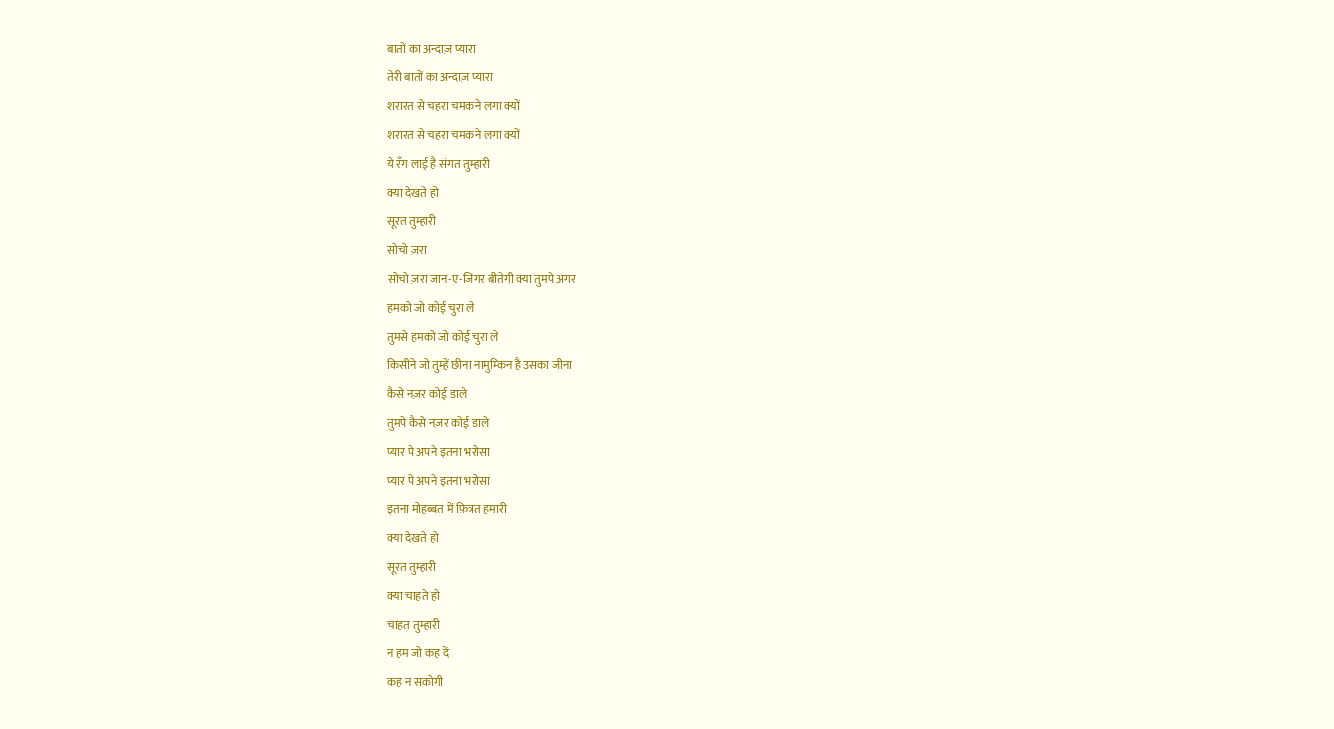बातों का अन्दाज़ प्यारा
तेरी बातों का अन्दाज़ प्यारा
शरारत से चहरा चमकने लगा क्यों
शरारत से चहरा चमकने लगा क्यों
ये रँग लाई है संगत तुम्हारी
क्या देखते हो
सूरत तुम्हारी
सोचो ज़रा
सोचो ज़रा जान-ए-जिगर बीतेगी क्या तुमपे अगर
हमको जो कोई चुरा ले
तुमसे हमको जो कोई चुरा ले
किसीने जो तुम्हें छीना नामुम्किन है उसका जीना
कैसे नज़र कोई डाले
तुमपे कैसे नज़र कोई डाले
प्यार पे अपने इतना भरोसा
प्यार पे अपने इतना भरोसा
इतना मोहब्बत में फ़ित्रत हमारी
क्या देखते हो
सूरत तुम्हारी
क्या चाहते हो
चाहत तुम्हारी
न हम जो कह दें
कह न सकोगी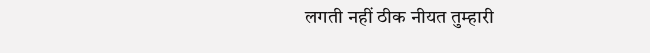लगती नहीं ठीक नीयत तुम्हारी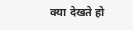क्या देखते हो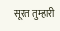सूरत तुम्हारी